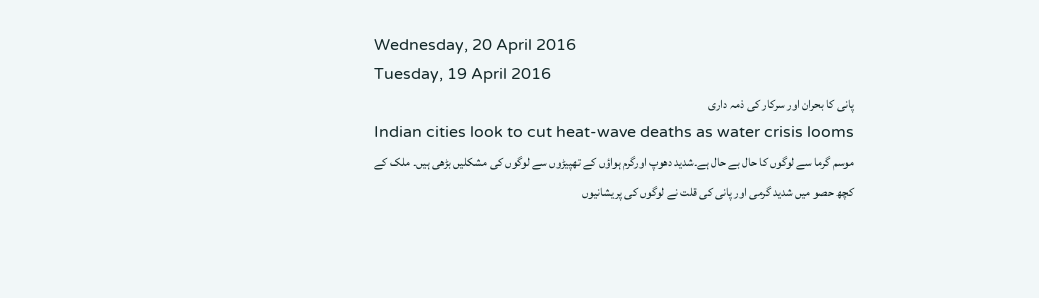Wednesday, 20 April 2016
Tuesday, 19 April 2016
پانی کا بحران اور سرکار کی ذمہ داری
Indian cities look to cut heat-wave deaths as water crisis looms
موسم گرما سے لوگوں کا حال بے حال ہے۔شدید دھوپ اورگرم ہواؤں کے تھپیڑوں سے لوگوں کی مشکلیں بڑھی ہیں۔ ملک کے کچھ حصو میں شدید گرمی اور پانی کی قلت نے لوگوں کی پریشانیوں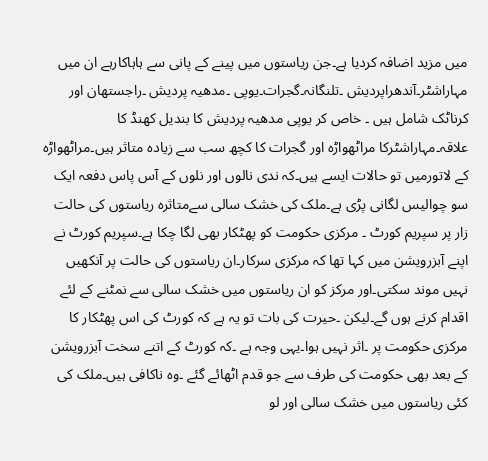میں مزید اضافہ کردیا ہے۔جن ریاستوں میں پینے کے پانی سے ہاہاکارہے ان میں مہاراشٹر۔آندھراپردیش ۔تلنگانہ۔گجرات۔یوپی ۔مدھیہ پردیش ۔راجستھان اور کرناٹک شامل ہیں ۔ خاص کر یوپی مدھیہ پردیش کا بندیل کھنڈ کا علاقہ۔مہاراشٹرکا مراٹھواڑہ اور گجرات کا کچھ سب سے زیادہ متاثر ہیں۔مراٹھواڑہ کے لاتورمیں تو حالات ایسے ہیں۔کہ ندی نالوں اور نلوں کے آس پاس دفعہ ایک سو چوالیس لگانی پڑی ہے۔ملک کی خشک سالی سےمتاثرہ ریاستوں کی حالت زار پر سپریم کورٹ ۔ مرکزی حکومت کو پھٹکار بھی لگا چکا ہے۔سپریم کورٹ نے اپنے آبزرویشن میں کہا تھا کہ مرکزی سرکار۔ان ریاستوں کی حالت پر آنکھیں نہیں موند سکتی۔اور مرکز کو ان ریاستوں میں خشک سالی سے نمٹنے کے لئے اقدام کرنے ہوں گے۔لیکن ۔حیرت کی بات تو یہ ہے کہ کورٹ کی اس پھٹکار کا مرکزی حکومت پر ۔اثر نہیں ہوا۔یہی وجہ ہے ۔کہ کورٹ کے اتنے سخت آبزرویشن کے بعد بھی حکومت کی طرف سے جو قدم اٹھائے گئے ۔وہ ناکافی ہیں۔ملک کی کئی ریاستوں میں خشک سالی اور لو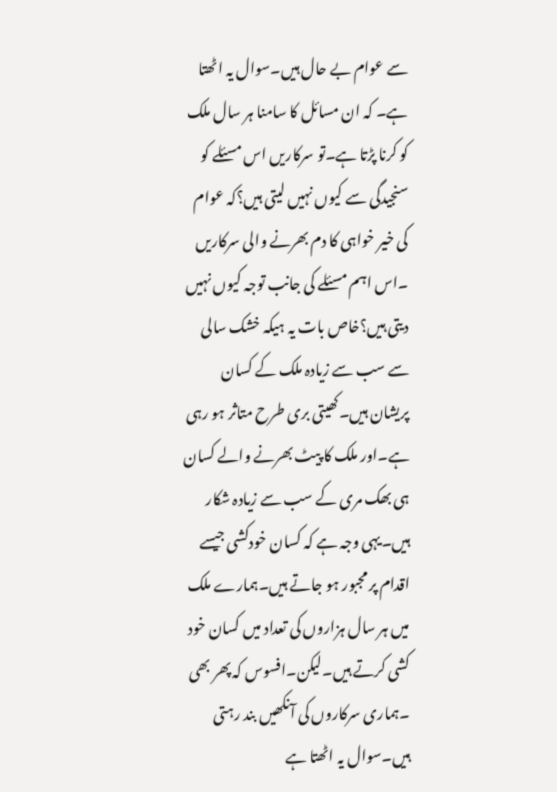سے عوام بے حال ہیں۔سوال یہ اٹھتا ہے۔ کہ ان مسائل کا سامنا ہر سال ملک کو کرنا پڑتا ہے۔تو سرکاریں اس مسئلے کو سنجیدگی سے کیوں نہیں لیتی ہیں؟کہ عوام کی خیر خواہی کا دم بھرنے والی سرکاریں ۔اس اہم مسئلے کی جانب توجہ کیوں نہیں دیتی ہیں؟خاص بات یہ ہیکہ خشک سالی سے سب سے زیادہ ملک کے کسان پریشان ہیں۔کھیتی بری طرح متاثر ہو رہی ہے۔اور ملک کا پیٹ بھرنے والے کسان ہی بھک مری کے سب سے زیادہ شکار ہیں۔یہی وجہ ہے کہ کسان خودکشی جیسے اقدام پر مجبور ہو جاتے ہیں۔ہمارے ملک میں ہر سال ہزاروں کی تعداد میں کسان خود کشی کرتے ہیں۔لیکن۔افسوس کہ پھر بھی ۔ہماری سرکاروں کی آنکھیں بند رہتی ہیں۔سوال یہ اٹھتا ہے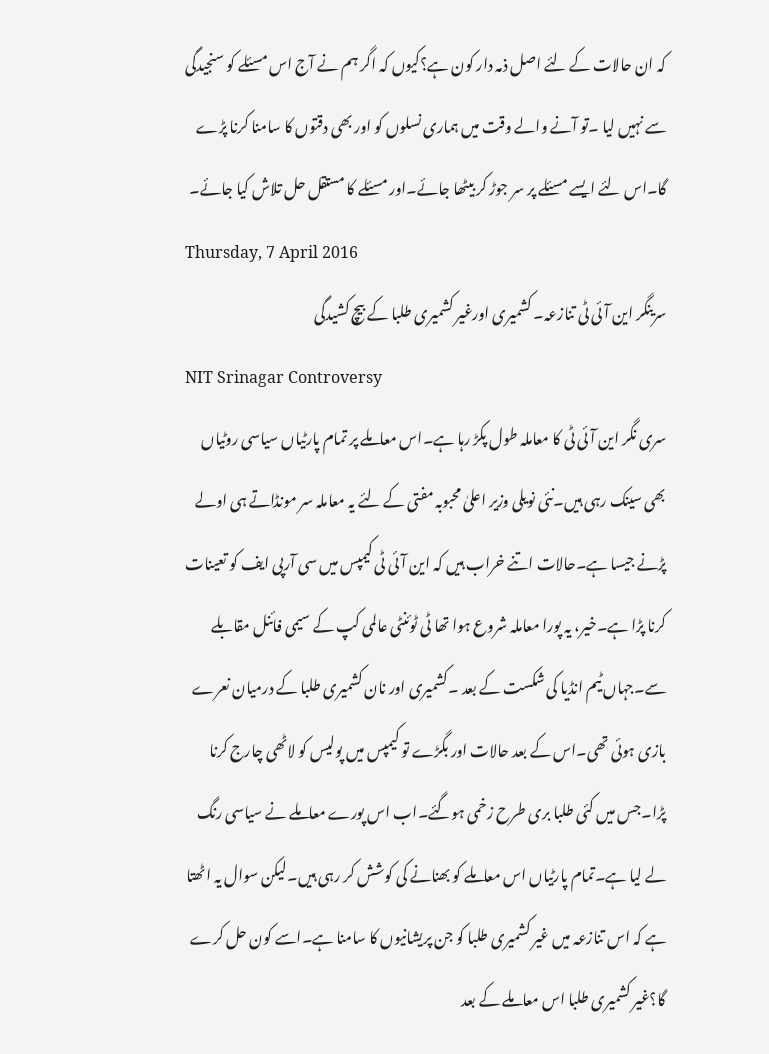کہ ان حالات کے لئے اصل ذمہ دار کون ہے؟کیوں کہ اگر ہم نے آج اس مسئلے کو سنجیدگی سے نہیں لیا ۔تو آنے والے وقت میں ہماری نسلوں کو اور بھی دقتوں کا سامنا کرنا پڑے گا۔اس لئے ایسے مسئلے پر سر جوڑ کر بیٹھا جائے۔اور مسئلے کا مستقل حل تلاش کیا جائے۔
Thursday, 7 April 2016
سرینگر این آئی ٹی تنازعہ۔ کشمیری اورغیر کشمیری طلبا کے بیچ کشیدگی
NIT Srinagar Controversy
سری نگر این آئی ٹی کا معاملہ طول پکڑ رہا ہے۔اس معاملے پر تمام پارٹیاں سیاسی روٹیاں بھی سینک رہی ہیں۔نئی نویلی وزیر اعلیٰ محبوبہ مفتی کے لئے یہ معاملہ سر مونڈاتے ہی اولے پڑنے جیسا ہے۔حالات اتنے خراب ہیں کہ این آئی ٹی کیمپس میں سی آرپی ایف کو تعینات کرنا پڑا ہے۔خیر، یہ پورا معاملہ شروع ہوا تھا ٹی ٹوئنٹی عالمی کپ کے سیمی فائنل مقابلے سے۔جہاں ٹیم انڈیا کی شکست کے بعد ۔کشمیری اور نان کشمیری طلبا کے درمیان نعرے بازی ہوئی تھی۔اس کے بعد حالات اور بگڑے تو کیمپس میں پولیس کو لاٹھی چارج کرنا پڑا۔جس میں کئی طلبا بری طرح زخمی ہوگئے۔اب اس پورے معاملے نے سیاسی رنگ لے لیا ہے۔تمام پارٹیاں اس معاملے کو بھنانے کی کوشش کر رہی ہیں۔لیکن سوال یہ اٹھتا ہے کہ اس تنازعہ میں غیر کشمیری طلبا کو جن پریشانیوں کا سامنا ہے۔اسے کون حل کرے گا؟غیر کشمیری طلبا اس معاملے کے بعد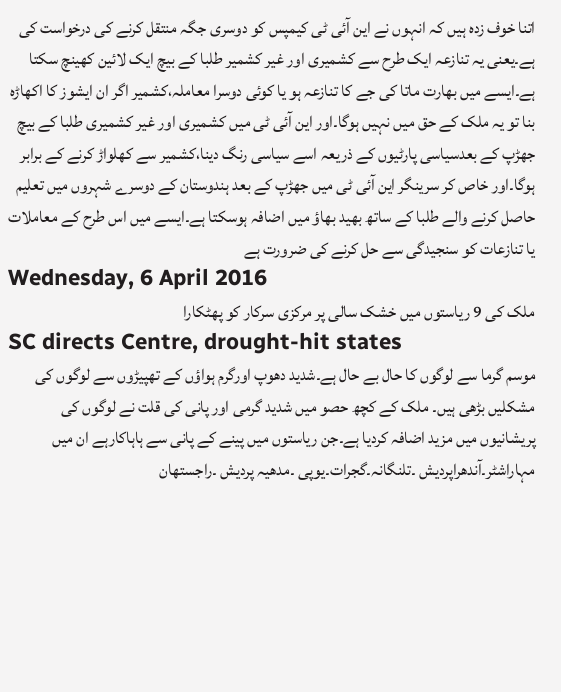اتنا خوف زدہ ہیں کہ انہوں نے این آئی ٹی کیمپس کو دوسری جگہ منتقل کرنے کی درخواست کی ہے۔یعنی یہ تنازعہ ایک طرح سے کشمیری اور غیر کشمیر طلبا کے بیچ ایک لائین کھینچ سکتا ہے۔ایسے میں بھارت ماتا کی جے کا تنازعہ ہو یا کوئی دوسرا معاملہ،کشمیر اگر ان ایشوز کا اکھاڑہ بنا تو یہ ملک کے حق میں نہیں ہوگا۔اور این آئی ٹی میں کشمیری اور غیر کشمیری طلبا کے بیچ جھڑپ کے بعدسیاسی پارٹیوں کے ذریعہ اسے سیاسی رنگ دینا،کشمیر سے کھلواڑ کرنے کے برابر ہوگا۔اور خاص کر سرینگر این آئی ٹی میں جھڑپ کے بعد ہندوستان کے دوسرے شہروں میں تعلیم حاصل کرنے والے طلبا کے ساتھ بھید بھاؤ میں اضافہ ہوسکتا ہے۔ایسے میں اس طرح کے معاملات یا تنازعات کو سنجیدگی سے حل کرنے کی ضرورت ہے
Wednesday, 6 April 2016
ملک کی 9 ریاستوں میں خشک سالی پر مرکزی سرکار کو پھٹکارا
SC directs Centre, drought-hit states
موسم گرما سے لوگوں کا حال بے حال ہے۔شدید دھوپ اورگرم ہواؤں کے تھپیڑوں سے لوگوں کی مشکلیں بڑھی ہیں۔ ملک کے کچھ حصو میں شدید گرمی اور پانی کی قلت نے لوگوں کی پریشانیوں میں مزید اضافہ کردیا ہے۔جن ریاستوں میں پینے کے پانی سے ہاہاکارہے ان میں مہاراشٹر۔آندھراپردیش ۔تلنگانہ۔گجرات۔یوپی ۔مدھیہ پردیش ۔راجستھان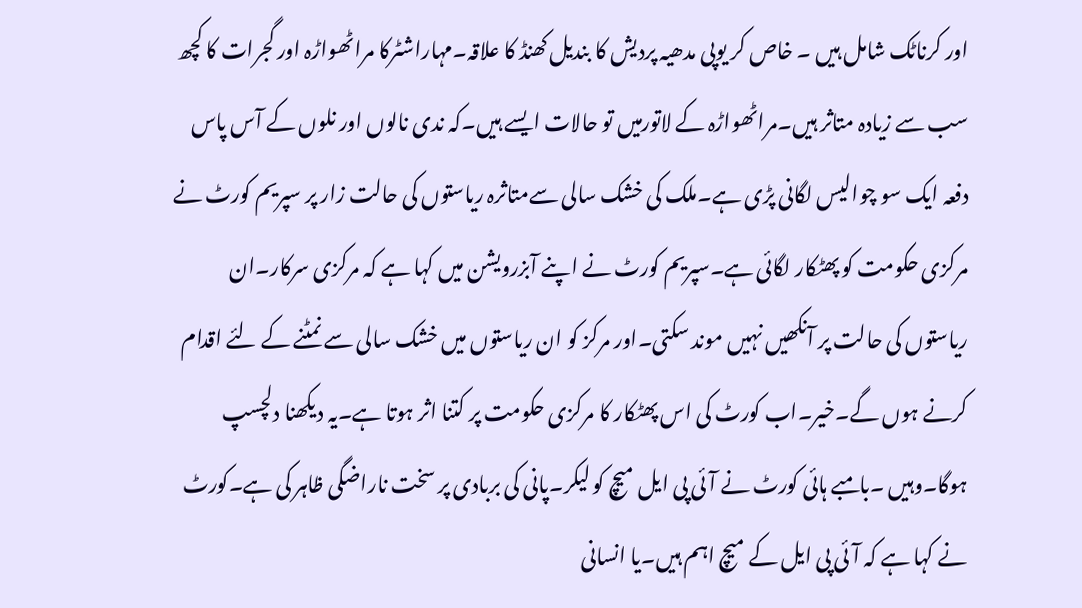اور کرناٹک شامل ہیں ۔ خاص کر یوپی مدھیہ پردیش کا بندیل کھنڈ کا علاقہ۔مہاراشٹرکا مراٹھواڑہ اور گجرات کا کچھ سب سے زیادہ متاثر ہیں۔مراٹھواڑہ کے لاتورمیں تو حالات ایسے ہیں۔کہ ندی نالوں اور نلوں کے آس پاس دفعہ ایک سو چوالیس لگانی پڑی ہے۔ملک کی خشک سالی سےمتاثرہ ریاستوں کی حالت زار پر سپریم کورٹ نے مرکزی حکومت کو پھٹکار لگائی ہے۔سپریم کورٹ نے اپنے آبزرویشن میں کہا ہے کہ مرکزی سرکار۔ان ریاستوں کی حالت پر آنکھیں نہیں موند سکتی۔اور مرکز کو ان ریاستوں میں خشک سالی سے نمٹنے کے لئے اقدام کرنے ہوں گے۔خیر۔اب کورٹ کی اس پھٹکار کا مرکزی حکومت پر کتنا اثر ہوتا ہے۔یہ دیکھنا دلچسپ ہوگا۔وہیں ۔بامبے ہائی کورٹ نے آئی پی ایل میچ کو لیکر۔پانی کی بربادی پر سخت ناراضگی ظاہر کی ہے۔کورٹ نے کہا ہے کہ آئی پی ایل کے میچ اہم ہیں۔یا انسانی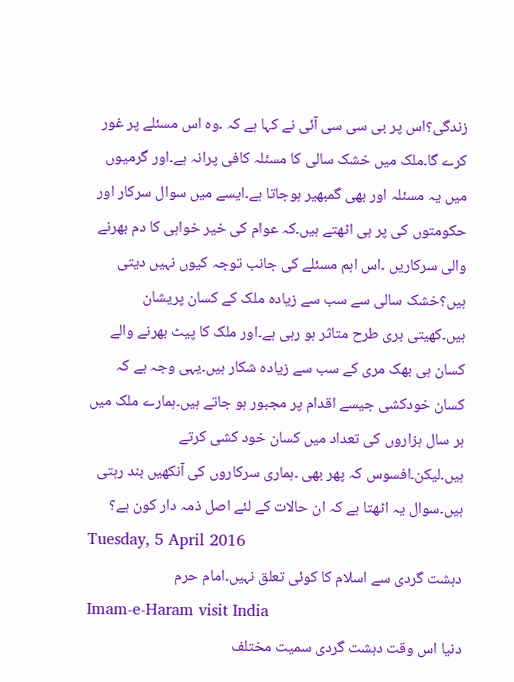زندگی؟اس پر بی سی سی آئی نے کہا ہے کہ ۔وہ اس مسئلے پر غور کرے گا۔ملک میں خشک سالی کا مسئلہ کافی پرانہ ہے۔اور گرمیوں میں یہ مسئلہ اور بھی گمبھیر ہوجاتا ہے۔ایسے میں سوال سرکار اور حکومتوں کی پر ہی اٹھتے ہیں۔کہ عوام کی خیر خواہی کا دم بھرنے والی سرکاریں ۔اس اہم مسئلے کی جانب توجہ کیوں نہیں دیتی ہیں؟خشک سالی سے سب سے زیادہ ملک کے کسان پریشان ہیں۔کھیتی بری طرح متاثر ہو رہی ہے۔اور ملک کا پیٹ بھرنے والے کسان ہی بھک مری کے سب سے زیادہ شکار ہیں۔یہی وجہ ہے کہ کسان خودکشی جیسے اقدام پر مجبور ہو جاتے ہیں۔ہمارے ملک میں ہر سال ہزاروں کی تعداد میں کسان خود کشی کرتے ہیں۔لیکن۔افسوس کہ پھر بھی ۔ہماری سرکاروں کی آنکھیں بند رہتی ہیں۔سوال یہ اٹھتا ہے کہ ان حالات کے لئے اصل ذمہ دار کون ہے؟
Tuesday, 5 April 2016
دہشت گردی سے اسلام کا کوئی تعلق نہیں۔امام حرم
Imam-e-Haram visit India
دنیا اس وقت دہشت گردی سمیت مختلف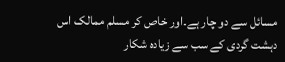مسائل سے دو چار ہے۔اور خاص کر مسلم ممالک اس دہشت گردی کے سب سے زیادہ شکار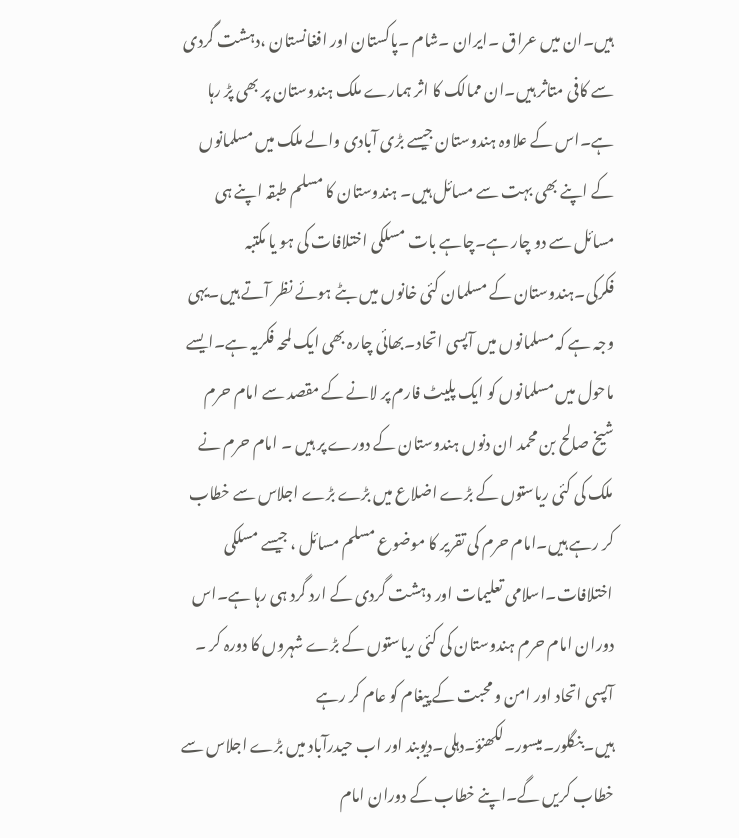ہیں۔ان میں عراق ۔ایران ۔شام ۔پاکستان اور افغانستان ،دہشت گردی سے کافی متاثر ہیں۔ان ممالک کا اثر ہمارے ملک ہندوستان پر بھی پڑ رہا ہے۔اس کے علاوہ ہندوستان جیسے بڑی آبادی والے ملک میں مسلمانوں کے اپنے بھی بہت سے مسائل ہیں۔ ہندوستان کا مسلم طبقہ اپنے ہی مسائل سے دو چار ہے۔چاہے بات مسلکی اختلافات کی ہو یا مکتبہ فکرکی۔ہندوستان کے مسلمان کئی خانوں میں بٹے ہوئے نظر آتے ہیں۔یہی وجہ ہے کہ مسلمانوں میں آپسی اتحاد۔بھائی چارہ بھی ایک لمحہ فکریہ ہے۔ایسے ماحول میں مسلمانوں کو ایک پلیٹ فارم پر لانے کے مقصد سے امام حرم شیخ صالح بن محمد ان دنوں ہندوستان کے دورے پر ہیں ۔ امام حرم نے ملک کی کئی ریاستوں کے بڑے اضلاع میں بڑے بڑے اجلاس سے خطاب کر رہے ہیں۔امام حرم کی تقریر کا موضوع مسلم مسائل ، جیسے مسلکی اختلافات۔اسلامی تعلیمات اور دہشت گردی کے ارد گرد ہی رہا ہے۔اس دوران امام حرم ہندوستان کی کئی ریاستوں کے بڑے شہروں کا دورہ کر ۔ آپسی اتحاد اور امن و محبت کے پیغام کو عام کر رہے ہیں۔بنگلور۔میسور۔لکھنؤ۔دہلی۔دیوبند اور اب حیدرآباد میں بڑے اجلاس سے خطاب کریں گے۔اپنے خطاب کے دوران امام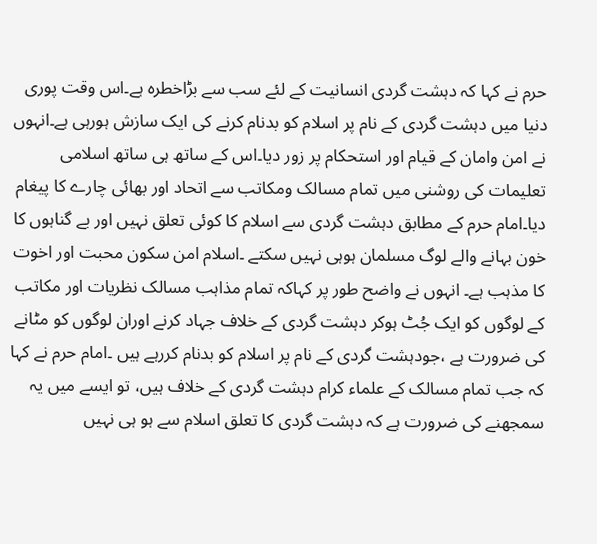حرم نے کہا کہ دہشت گردی انسانیت کے لئے سب سے بڑاخطرہ ہے۔اس وقت پوری دنیا میں دہشت گردی کے نام پر اسلام کو بدنام کرنے کی ایک سازش ہورہی ہے۔انہوں نے امن وامان کے قیام اور استحکام پر زور دیا۔اس کے ساتھ ہی ساتھ اسلامی تعلیمات کی روشنی میں تمام مسالک ومکاتب سے اتحاد اور بھائی چارے کا پیغام دیا۔امام حرم کے مطابق دہشت گردی سے اسلام کا کوئی تعلق نہیں اور بے گناہوں کا خون بہانے والے لوگ مسلمان ہوہی نہیں سکتے ۔اسلام امن سکون محبت اور اخوت کا مذہب ہے۔ انہوں نے واضح طور پر کہاکہ تمام مذاہب مسالک نظریات اور مکاتب کے لوگوں کو ایک جُٹ ہوکر دہشت گردی کے خلاف جہاد کرنے اوران لوگوں کو مٹانے کی ضرورت ہے ،جودہشت گردی کے نام پر اسلام کو بدنام کررہے ہیں ۔امام حرم نے کہا کہ جب تمام مسالک کے علماء کرام دہشت گردی کے خلاف ہیں، تو ایسے میں یہ سمجھنے کی ضرورت ہے کہ دہشت گردی کا تعلق اسلام سے ہو ہی نہیں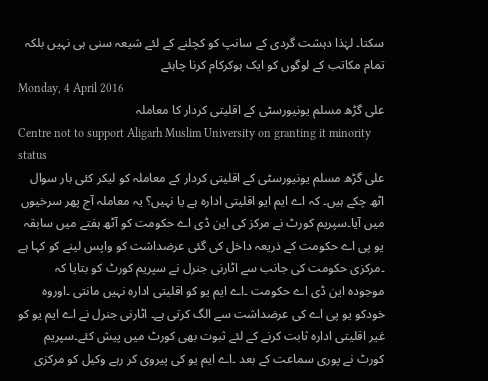سکتا۔ لہٰذا دہشت گردی کے سانپ کو کچلنے کے لئے شیعہ سنی ہی نہیں بلکہ تمام مکاتب کے لوگوں کو ایک ہوکرکام کرنا چاہئے
Monday, 4 April 2016
علی گڑھ مسلم یونیورسٹی کے اقلیتی کردار کا معاملہ
Centre not to support Aligarh Muslim University on granting it minority status
علی گڑھ مسلم یونیورسٹی کے اقلیتی کردار کے معاملہ کو لیکر کئی بار سوال اٹھ چکے ہیں۔ کہ اے ایم ایو اقلیتی ادارہ ہے یا نہیں؟ یہ معاملہ آج پھر سرخیوں میں آیا۔سپریم کورٹ نے مرکز کی این ڈی اے حکومت کو آٹھ ہفتے میں سابقہ یو پی اے حکومت کے ذریعہ داخل کی گئی عرضداشت کو واپس لینے کو کہا ہے ۔مرکزی حکومت کی جانب سے اٹارنی جنرل نے سپریم کورٹ کو بتایا کہ موجودہ این ڈی اے حکومت ۔اے ایم یو کو اقلیتی ادارہ نہیں مانتی ۔اوروہ خودکو یو پی اے کی عرضداشت سے الگ کرتی ہے۔ اٹارنی جنرل نے اے ایم یو کو غیر اقلیتی ادارہ ثابت کرنے کے لئے ثبوت بھی کورٹ میں پیش کئے۔سپریم کورٹ نے پوری سماعت کے بعد ۔اے ایم یو کی پیروی کر رہے وکیل کو مرکزی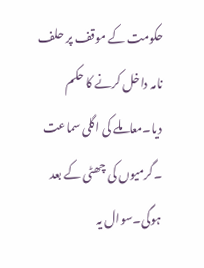حکومت کے موقف پر حلف نامہ داخل کرنے کا حکم دیا۔معاملے کی اگلی سماعت ۔گرمیوں کی چھٹی کے بعد ہوگی۔سوال یہ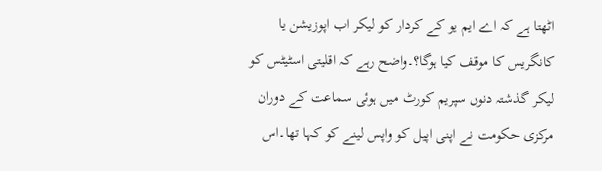اٹھتا ہے کہ اے ایم یو کے کردار کو لیکر اب اپوزیشن یا کانگریس کا موقف کیا ہوگا؟۔واضح رہے کہ اقلیتی اسٹیٹس کو لیکر گذشتہ دنوں سپریم کورٹ میں ہوئی سماعت کے دوران مرکزی حکومت نے اپنی اپیل کو واپس لینے کو کہا تھا۔اس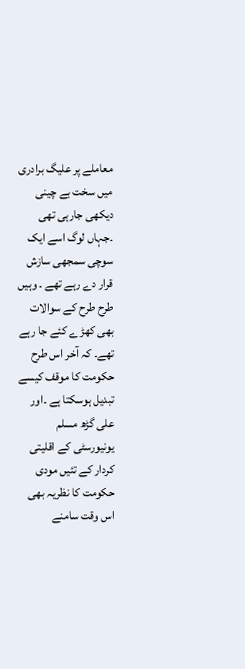معاملے پر علیگ برادری میں سخت بے چینی دیکھی جارہی تھی ۔جہاں لوگ اسے ایک سوچی سمجھی سازش قرار دے رہے تھے ۔ وہیں طرح طرح کے سوالات بھی کھڑ ے کئے جا رہے تھے۔ کہ آخر اس طرح حکومت کا موقف کیسے تبدیل ہوسکتا ہے ۔اور علی گڑھ مسلم یونیورسٹی کے اقلیتی کردار کے تئیں مودی حکومت کا نظریہ بھی اس وقت سامنے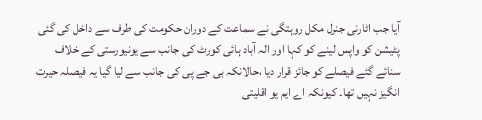آیا جب اٹارنی جنرل مکل روہتگی نے سماعت کے دوران حکومت کی طرف سے داخل کی گئی پٹیشن کو واپس لینے کو کہا اور الہ آباد ہائی کورٹ کی جانب سے یونیورستی کے خلاف سنائے گئے فیصلے کو جائز قرار دیا ،حالانکہ بی جے پی کی جانب سے لیا گیا یہ فیصلہ حیرت انگیز نہیں تھا۔ کیونکہ اے ایم یو اقلیتی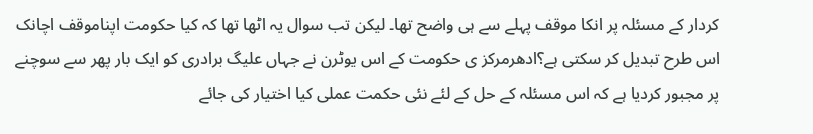کردار کے مسئلہ پر انکا موقف پہلے سے ہی واضح تھا۔ لیکن تب سوال یہ اٹھا تھا کہ کیا حکومت اپناموقف اچانک اس طرح تبدیل کر سکتی ہے؟ادھرمرکز ی حکومت کے اس یوٹرن نے جہاں علیگ برادری کو ایک بار پھر سے سوچنے پر مجبور کردیا ہے کہ اس مسئلہ کے حل کے لئے نئی حکمت عملی کیا اختیار کی جائے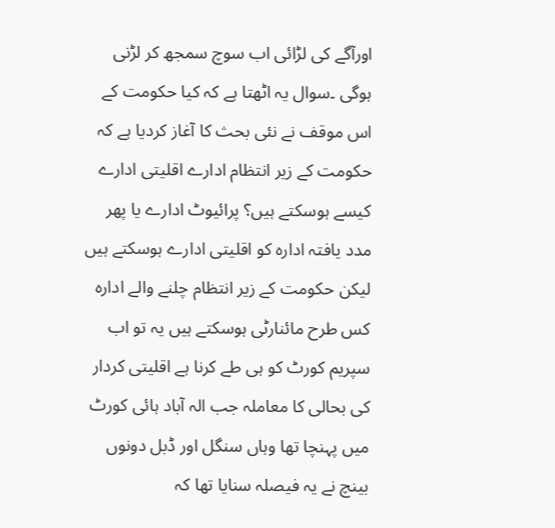اورآگے کی لڑائی اب سوچ سمجھ کر لڑنی ہوگی ۔سوال یہ اٹھتا ہے کہ کیا حکومت کے اس موقف نے نئی بحث کا آغاز کردیا ہے کہ حکومت کے زیر انتظام ادارے اقلیتی ادارے کیسے ہوسکتے ہیں؟ پرائیوٹ ادارے یا پھر مدد یافتہ ادارہ کو اقلیتی ادارے ہوسکتے ہیں لیکن حکومت کے زیر انتظام چلنے والے ادارہ کس طرح مائنارٹی ہوسکتے ہیں یہ تو اب سپریم کورٹ کو ہی طے کرنا ہے اقلیتی کردار کی بحالی کا معاملہ جب الہ آباد ہائی کورٹ میں پہنچا تھا وہاں سنگل اور ڈبل دونوں بینچ نے یہ فیصلہ سنایا تھا کہ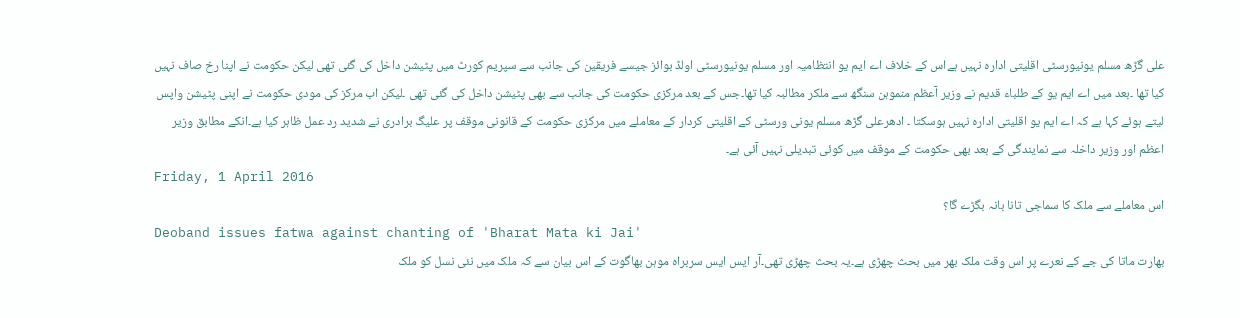علی گڑھ مسلم یونیورسٹی اقلیتی ادارہ نہیں ہےاس کے خلاف اے ایم یو انتظامیہ اور مسلم یونیورسٹی اولڈ بوائز جیسے فریقین کی جانب سے سپریم کورٹ میں پٹیشن داخل کی گئی تھی لیکن حکومت نے اپنا رخ صاف نہیں کیا تھا ۔بعد میں اے ایم یو کے طلباء قدیم نے وزیر آعظم منموہن سنگھ سے ملکر مطالبہ کیا تھا۔جس کے بعد مرکزی حکومت کی جانب سے بھی پٹیشن داخل کی گئی تھی ۔لیکن اب مرکز کی مودی حکومت نے اپنی پٹیشن واپس لیتے ہوئے کہا ہے کہ اے ایم یو اقلیتی ادارہ نہیں ہوسکتا ۔ ادھرعلی گڑھ مسلم یونی ورسٹی کے اقلیتی کردار کے معاملے میں مرکزی حکومت کے قانونی موقف پر علیگ برادری نے شدید رد عمل ظاہر کیا ہے۔انکے مطابق وزیر اعظم اور وزیر داخلہ سے نمایندگی کے بعد بھی حکومت کے موقف میں کوئی تبدیلی نہیں آئی ہے۔
Friday, 1 April 2016
اس معاملے سے ملک کا سماجی تانا بانہ بگڑے گا؟
Deoband issues fatwa against chanting of 'Bharat Mata ki Jai'
بھارت ماتا کی جے کے نعرے پر اس وقت ملک بھر میں بحث چھڑی ہے۔یہ بحث چھڑی تھی۔آر ایس ایس سربراہ موہن بھاگوت کے اس بیان سے کہ ملک میں نئی نسل کو ملک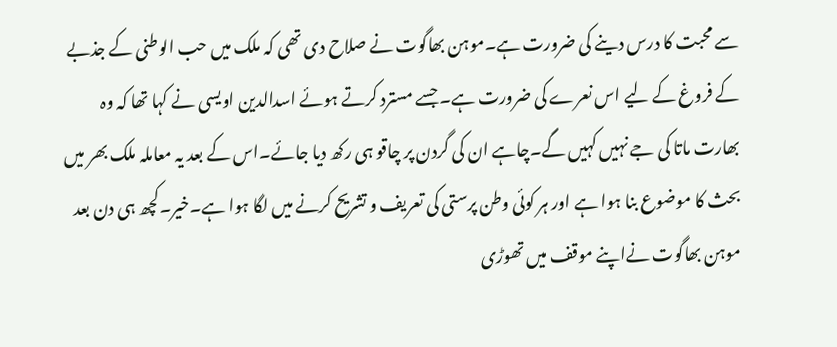سے محبت کا درس دینے کی ضرورت ہے۔موہن بھاگوت نے صلاح دی تھی کہ ملک میں حب الوطنی کے جذبے کے فروغ کے لیے اس نعرے کی ضرورت ہے۔ جسے مسترد کرتے ہوئے اسدالدین اویسی نے کہا تھا کہ وہ بھارت ماتا کی جے نہیں کہیں گے۔چاہے ان کی گردن پر چاقو ہی رکھ دیا جائے۔اس کے بعد یہ معاملہ ملک بھر میں بحث کا موضوع بنا ہوا ہے اور ہر کوئی وطن پرستی کی تعریف و تشریح کرنے میں لگا ہوا ہے۔خیر۔کچھ ہی دن بعد موہن بھاگوت نےاپنے موقف میں تھوڑی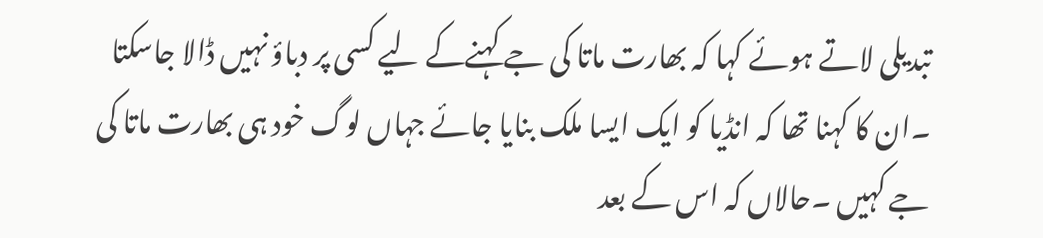تبدیلی لاتے ہوئے کہا کہ بھارت ماتا کی جے کہنےکے لیے کسی پر دباؤ نہیں ڈالا جاسکتا ۔ان کا کہنا تھا کہ انڈیا کو ایک ایسا ملک بنایا جائے جہاں لوگ خود ہی بھارت ماتا کی جے کہیں ۔حالاں کہ اس کے بعد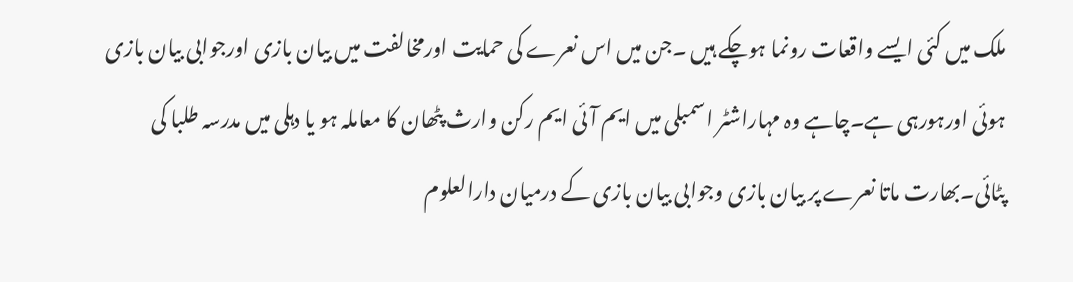ملک میں کئی ایسے واقعات رونما ہوچکے ہیں ۔جن میں اس نعرے کی حمایت اورمخالفت میں بیان بازی اورجوابی بیان بازی ہوئی اورہورہی ہے۔چاہے وہ مہاراشٹر اسمبلی میں ایم آئی ایم رکن وارث پٹھان کا معاملہ ہو یا دہلی میں مدرسہ طلبا کی پٹائی۔بھارت ماتا نعرے پر بیان بازی وجوابی بیان بازی کے درمیان دارالعلوم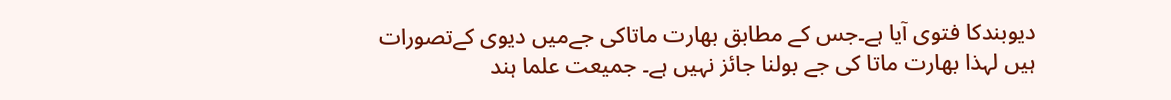دیوبندکا فتوی آیا ہے۔جس کے مطابق بھارت ماتاکی جےمیں دیوی کےتصورات ہیں لہذا بھارت ماتا کی جے بولنا جائز نہیں ہے۔ جمیعت علما ہند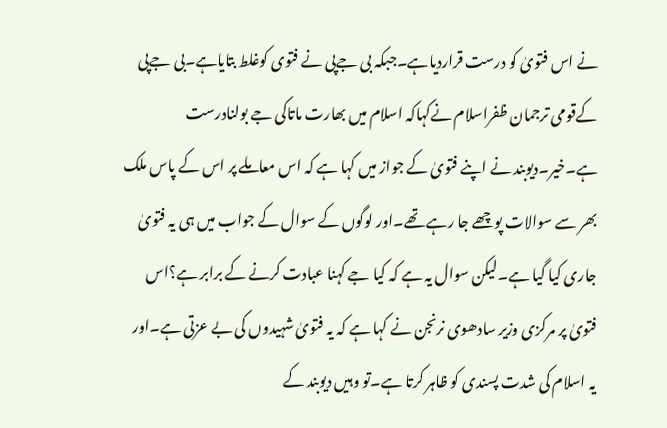نے اس فتویٰ کو درست قراردیاہے۔جبکہ بی جےپی نے فتوی کوغلط بتایاہے۔بی جےپی کےقومی ترجمان ظفراسلام نےکہاکہ اسلام میں بھارت ماتاکی جے بولنادرست ہے۔خیر۔دیوبند نے اپنے فتویٰ کے جواز میں کہا ہے کہ اس معاملے پر اس کے پاس ملک بھر سے سوالات پوچھے جا رہے تھے۔اور لوگوں کے سوال کے جواب میں ہی یہ فتویٰ جاری کیا گیا ہے۔لیکن سوال یہ ہے کہ کیا جے کہنا عبادت کرنے کے برابر ہے؟اس فتویٰ پر مرکزی وزیر سادھوی نرنجن نے کہا ہے کہ یہ فتویٰ شہیدوں کی بے عزتی ہے۔اور یہ اسلام کی شدت پسندی کو ظاہر کرتا ہے۔تو وہیں دیوبند کے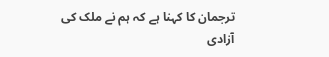ترجمان کا کہنا ہے کہ ہم نے ملک کی آزادی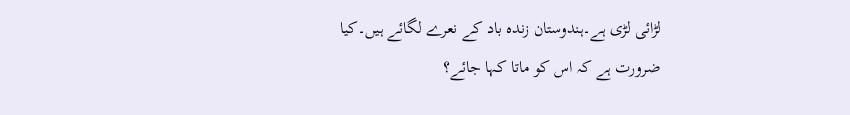لڑائی لڑی ہے۔ہندوستان زندہ باد کے نعرے لگائے ہیں۔کیا ضرورت ہے کہ اس کو ماتا کہا جائے؟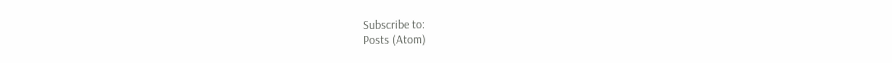Subscribe to:
Posts (Atom)